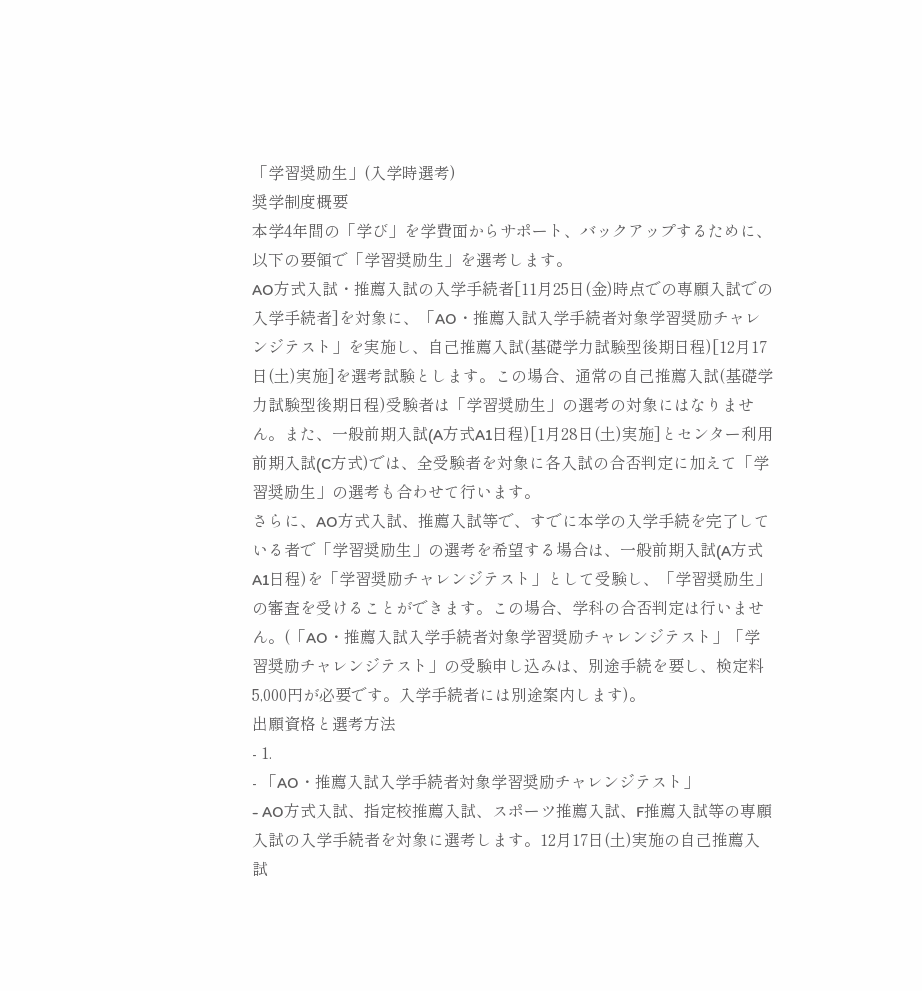「学習奨励生」(入学時選考)
奨学制度概要
本学4年間の「学び」を学費面からサポート、バックアップするために、以下の要領で「学習奨励生」を選考します。
AO方式入試・推薦入試の入学手続者[11月25日(金)時点での専願入試での入学手続者]を対象に、「AO・推薦入試入学手続者対象学習奨励チャレンジテスト」を実施し、自己推薦入試(基礎学力試験型後期日程)[12月17日(土)実施]を選考試験とします。この場合、通常の自己推薦入試(基礎学力試験型後期日程)受験者は「学習奨励生」の選考の対象にはなりません。また、一般前期入試(A方式A1日程)[1月28日(土)実施]とセンター利用前期入試(C方式)では、全受験者を対象に各入試の合否判定に加えて「学習奨励生」の選考も合わせて行います。
さらに、AO方式入試、推薦入試等で、すでに本学の入学手続を完了している者で「学習奨励生」の選考を希望する場合は、一般前期入試(A方式A1日程)を「学習奨励チャレンジテスト」として受験し、「学習奨励生」の審査を受けることができます。この場合、学科の合否判定は行いません。(「AO・推薦入試入学手続者対象学習奨励チャレンジテスト」「学習奨励チャレンジテスト」の受験申し込みは、別途手続を要し、検定料5,000円が必要です。入学手続者には別途案内します)。
出願資格と選考方法
- 1.
- 「AO・推薦入試入学手続者対象学習奨励チャレンジテスト」
- AO方式入試、指定校推薦入試、スポーツ推薦入試、F推薦入試等の専願入試の入学手続者を対象に選考します。12月17日(土)実施の自己推薦入試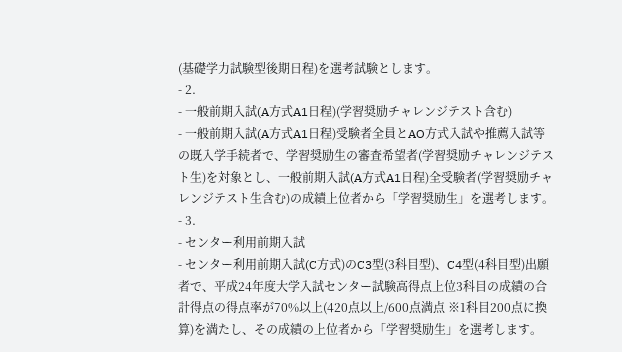(基礎学力試験型後期日程)を選考試験とします。
- 2.
- 一般前期入試(A方式A1日程)(学習奨励チャレンジテスト含む)
- 一般前期入試(A方式A1日程)受験者全員とAO方式入試や推薦入試等の既入学手続者で、学習奨励生の審査希望者(学習奨励チャレンジテスト生)を対象とし、一般前期入試(A方式A1日程)全受験者(学習奨励チャレンジテスト生含む)の成績上位者から「学習奨励生」を選考します。
- 3.
- センター利用前期入試
- センター利用前期入試(C方式)のC3型(3科目型)、C4型(4科目型)出願者で、平成24年度大学入試センター試験高得点上位3科目の成績の合計得点の得点率が70%以上(420点以上/600点満点 ※1科目200点に換算)を満たし、その成績の上位者から「学習奨励生」を選考します。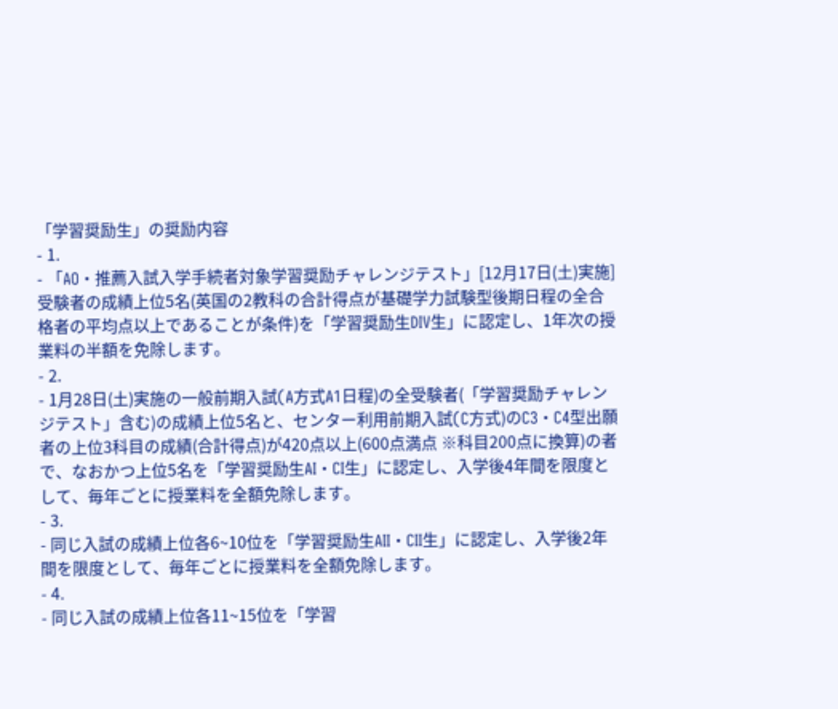「学習奨励生」の奨励内容
- 1.
- 「AO・推薦入試入学手続者対象学習奨励チャレンジテスト」[12月17日(土)実施]受験者の成績上位5名(英国の2教科の合計得点が基礎学力試験型後期日程の全合格者の平均点以上であることが条件)を「学習奨励生DⅣ生」に認定し、1年次の授業料の半額を免除します。
- 2.
- 1月28日(土)実施の一般前期入試(A方式A1日程)の全受験者(「学習奨励チャレンジテスト」含む)の成績上位5名と、センター利用前期入試(C方式)のC3・C4型出願者の上位3科目の成績(合計得点)が420点以上(600点満点 ※科目200点に換算)の者で、なおかつ上位5名を「学習奨励生AⅠ・CⅠ生」に認定し、入学後4年間を限度として、毎年ごとに授業料を全額免除します。
- 3.
- 同じ入試の成績上位各6~10位を「学習奨励生AⅡ・CⅡ生」に認定し、入学後2年間を限度として、毎年ごとに授業料を全額免除します。
- 4.
- 同じ入試の成績上位各11~15位を「学習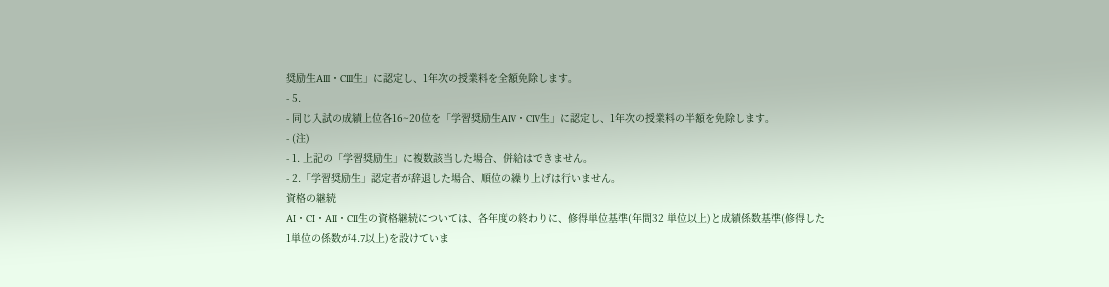奨励生AⅢ・CⅢ生」に認定し、1年次の授業料を全額免除します。
- 5.
- 同じ入試の成績上位各16~20位を「学習奨励生AⅣ・CⅣ生」に認定し、1年次の授業料の半額を免除します。
- (注)
- 1. 上記の「学習奨励生」に複数該当した場合、併給はできません。
- 2.「学習奨励生」認定者が辞退した場合、順位の繰り上げは行いません。
資格の継続
AⅠ・CⅠ・AⅡ・CⅡ生の資格継続については、各年度の終わりに、修得単位基準(年間32 単位以上)と成績係数基準(修得した1単位の係数が4.7以上)を設けていま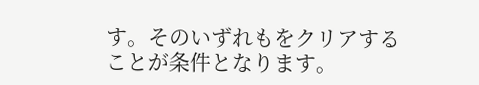す。そのいずれもをクリアすることが条件となります。